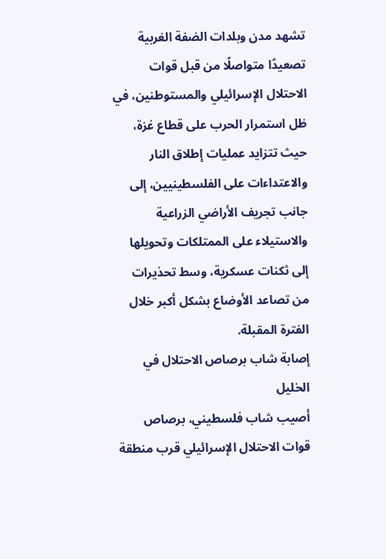تشهد مدن وبلدات الضفة الغربية تصعيدًا متواصلًا من قبل قوات الاحتلال الإسرائيلي والمستوطنين، في ظل استمرار الحرب على قطاع غزة، حيث تتزايد عمليات إطلاق النار والاعتداءات على الفلسطينيين، إلى جانب تجريف الأراضي الزراعية والاستيلاء على الممتلكات وتحويلها إلى ثكنات عسكرية، وسط تحذيرات من تصاعد الأوضاع بشكل أكبر خلال الفترة المقبلة.
إصابة شاب برصاص الاحتلال في الخليل
أصيب شاب فلسطيني، برصاص قوات الاحتلال الإسرائيلي قرب منطقة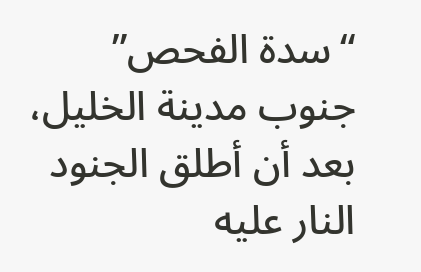“سدة الفحص” جنوب مدينة الخليل، بعد أن أطلق الجنود النار عليه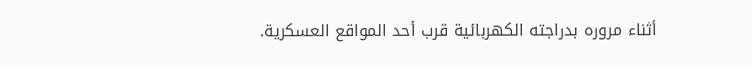أثناء مروره بدراجته الكهربائية قرب أحد المواقع العسكرية.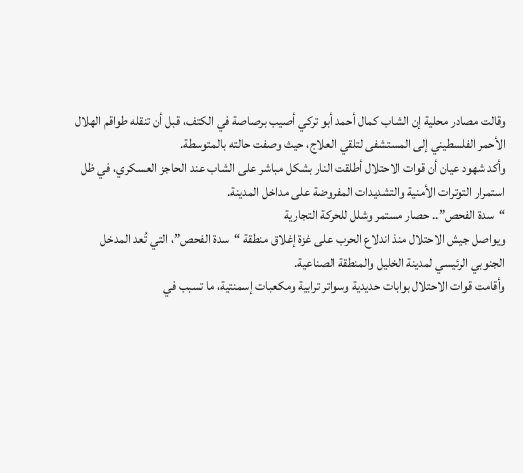وقالت مصادر محلية إن الشاب كمال أحمد أبو تركي أصيب برصاصة في الكتف، قبل أن تنقله طواقم الهلال الأحمر الفلسطيني إلى المستشفى لتلقي العلاج، حيث وصفت حالته بالمتوسطة.
وأكد شهود عيان أن قوات الاحتلال أطلقت النار بشكل مباشر على الشاب عند الحاجز العسكري، في ظل استمرار التوترات الأمنية والتشديدات المفروضة على مداخل المدينة.
“سدة الفحص”.. حصار مستمر وشلل للحركة التجارية
ويواصل جيش الاحتلال منذ اندلاع الحرب على غزة إغلاق منطقة “سدة الفحص”، التي تُعد المدخل الجنوبي الرئيسي لمدينة الخليل والمنطقة الصناعية.
وأقامت قوات الاحتلال بوابات حديدية وسواتر ترابية ومكعبات إسمنتية، ما تسبب في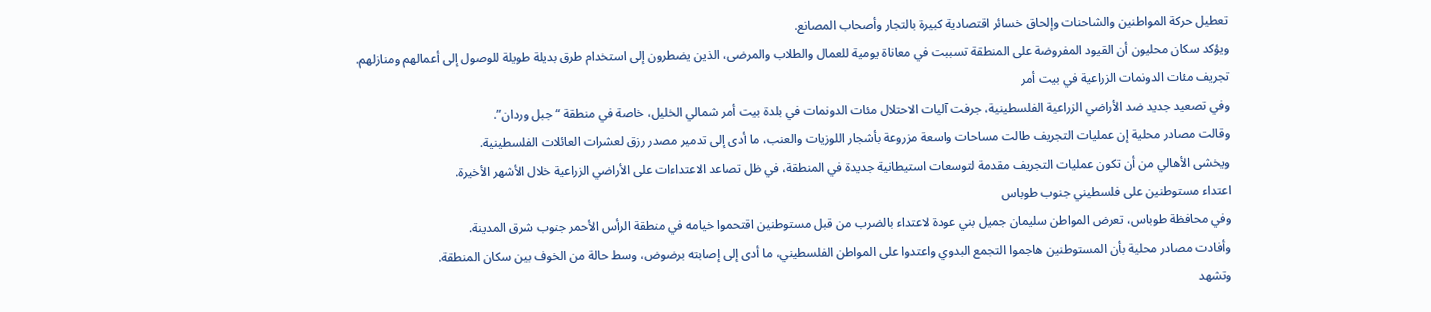تعطيل حركة المواطنين والشاحنات وإلحاق خسائر اقتصادية كبيرة بالتجار وأصحاب المصانع.
ويؤكد سكان محليون أن القيود المفروضة على المنطقة تسببت في معاناة يومية للعمال والطلاب والمرضى، الذين يضطرون إلى استخدام طرق بديلة طويلة للوصول إلى أعمالهم ومنازلهم.
تجريف مئات الدونمات الزراعية في بيت أمر
وفي تصعيد جديد ضد الأراضي الزراعية الفلسطينية، جرفت آليات الاحتلال مئات الدونمات في بلدة بيت أمر شمالي الخليل، خاصة في منطقة “جبل وردان”.
وقالت مصادر محلية إن عمليات التجريف طالت مساحات واسعة مزروعة بأشجار اللوزيات والعنب، ما أدى إلى تدمير مصدر رزق لعشرات العائلات الفلسطينية.
ويخشى الأهالي من أن تكون عمليات التجريف مقدمة لتوسعات استيطانية جديدة في المنطقة، في ظل تصاعد الاعتداءات على الأراضي الزراعية خلال الأشهر الأخيرة.
اعتداء مستوطنين على فلسطيني جنوب طوباس
وفي محافظة طوباس، تعرض المواطن سليمان جميل بني عودة لاعتداء بالضرب من قبل مستوطنين اقتحموا خيامه في منطقة الرأس الأحمر جنوب شرق المدينة.
وأفادت مصادر محلية بأن المستوطنين هاجموا التجمع البدوي واعتدوا على المواطن الفلسطيني، ما أدى إلى إصابته برضوض، وسط حالة من الخوف بين سكان المنطقة.
وتشهد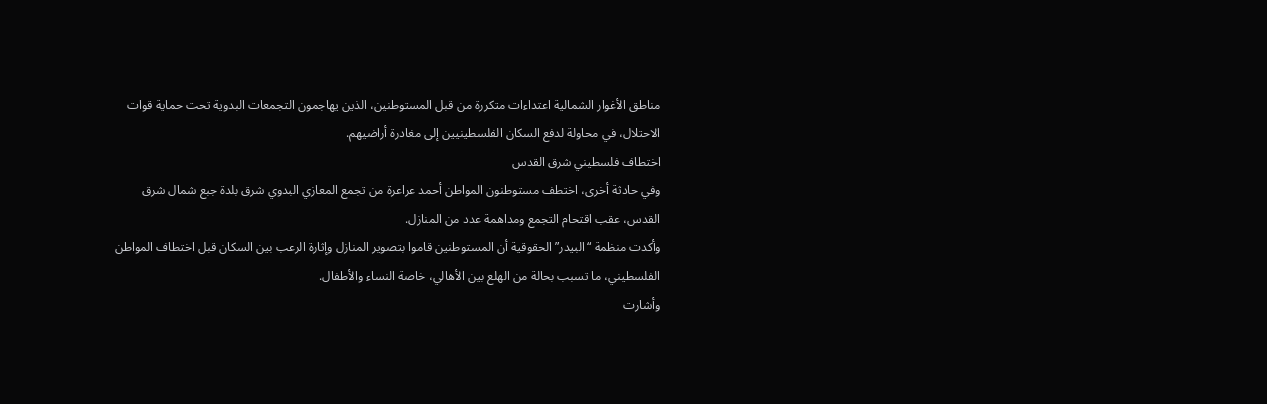مناطق الأغوار الشمالية اعتداءات متكررة من قبل المستوطنين، الذين يهاجمون التجمعات البدوية تحت حماية قوات الاحتلال، في محاولة لدفع السكان الفلسطينيين إلى مغادرة أراضيهم.
اختطاف فلسطيني شرق القدس
وفي حادثة أخرى، اختطف مستوطنون المواطن أحمد عراعرة من تجمع المعازي البدوي شرق بلدة جبع شمال شرق القدس، عقب اقتحام التجمع ومداهمة عدد من المنازل.
وأكدت منظمة “البيدر” الحقوقية أن المستوطنين قاموا بتصوير المنازل وإثارة الرعب بين السكان قبل اختطاف المواطن الفلسطيني، ما تسبب بحالة من الهلع بين الأهالي، خاصة النساء والأطفال.
وأشارت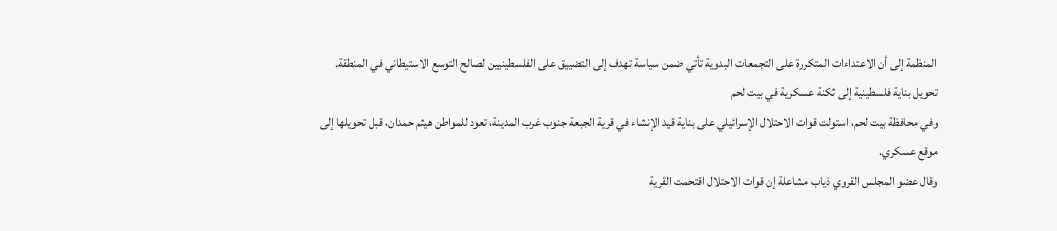المنظمة إلى أن الاعتداءات المتكررة على التجمعات البدوية تأتي ضمن سياسة تهدف إلى التضييق على الفلسطينيين لصالح التوسع الاستيطاني في المنطقة.
تحويل بناية فلسطينية إلى ثكنة عسكرية في بيت لحم
وفي محافظة بيت لحم، استولت قوات الاحتلال الإسرائيلي على بناية قيد الإنشاء في قرية الجبعة جنوب غرب المدينة، تعود للمواطن هيثم حمدان، قبل تحويلها إلى موقع عسكري.
وقال عضو المجلس القروي ذياب مشاعلة إن قوات الاحتلال اقتحمت القرية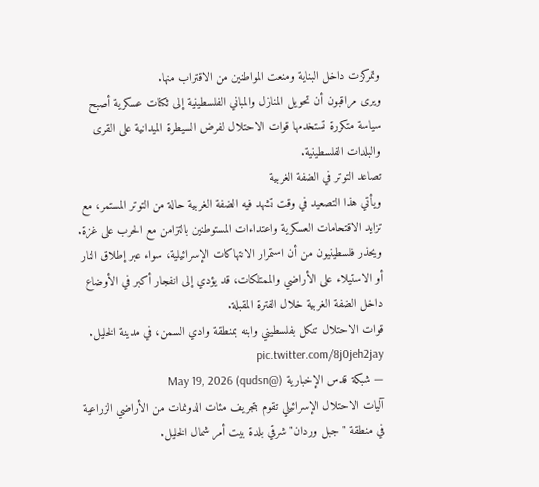وتمركزت داخل البناية ومنعت المواطنين من الاقتراب منها.
ويرى مراقبون أن تحويل المنازل والمباني الفلسطينية إلى ثكنات عسكرية أصبح سياسة متكررة تستخدمها قوات الاحتلال لفرض السيطرة الميدانية على القرى والبلدات الفلسطينية.
تصاعد التوتر في الضفة الغربية
ويأتي هذا التصعيد في وقت تشهد فيه الضفة الغربية حالة من التوتر المستمر، مع تزايد الاقتحامات العسكرية واعتداءات المستوطنين بالتزامن مع الحرب على غزة.
ويحذر فلسطينيون من أن استمرار الانتهاكات الإسرائيلية، سواء عبر إطلاق النار أو الاستيلاء على الأراضي والممتلكات، قد يؤدي إلى انفجار أكبر في الأوضاع داخل الضفة الغربية خلال الفترة المقبلة.
قوات الاحتلال تنكل بفلسطيني وابنه بمنطقة وادي السمن، في مدينة الخليل. pic.twitter.com/8j0jeh2jay
— شبكة قدس الإخبارية (@qudsn) May 19, 2026
آليات الاحتلال الإسرائيلي تقوم بتجريف مئات الدونمات من الأراضي الزراعية في منطقة "جبل وردان" شرقي بلدة بيت أمر شمال الخليل.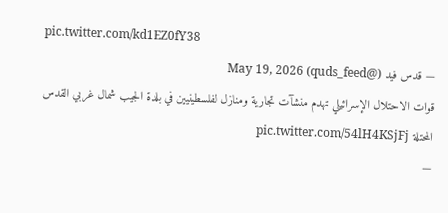pic.twitter.com/kd1EZ0fY38
— قدس فيد (@quds_feed) May 19, 2026
قوات الاحتلال الإسرائيلي تهدم منشآت تجارية ومنازل لفلسطينيين في بلدة الجيب شمال غربي القدس المحتلة pic.twitter.com/54lH4KSjFj
—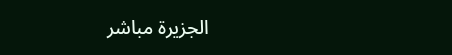الجزيرة مباشر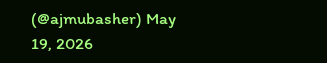(@ajmubasher) May 19, 2026